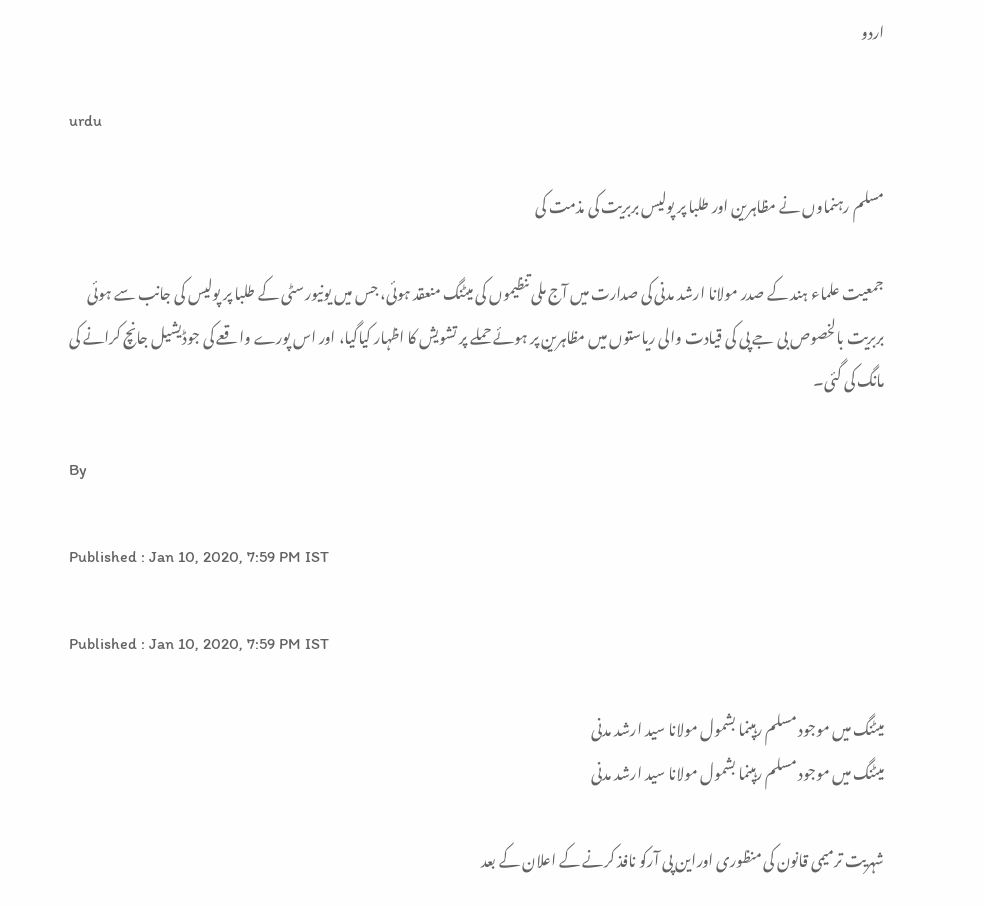اردو

urdu

مسلم رہنماوں نے مظاہرین اور طلبا پر پولیس بربریت کی مذمت کی

جمعیت علماء ہند کے صدر مولانا ارشد مدنی کی صدارت میں آج ملی تنظیموں کی میٹنگ منعقد ہوئی، جس میں یونیورسٹی کے طلبا پر پولیس کی جانب سے ہوئی بربریت بالخصوص بی جے پی کی قیادت والی ریاستوں میں مظاہرین پر ہوئے حملے پر تشویش کا اظہار کیاگیا، اور اس پورے واقعے کی جوڈیشیل جانچ کرانے کی مانگ کی گئی۔

By

Published : Jan 10, 2020, 7:59 PM IST

Published : Jan 10, 2020, 7:59 PM IST

میٹنگ میں موجود مسلم رہپنما بشمول مولانا سید ارشد مدنی
میٹنگ میں موجود مسلم رہپنما بشمول مولانا سید ارشد مدنی

شہریت ترمیمی قانون کی منظوری اوراین پی آرکو نافذ کرنے کے اعلان کے بعد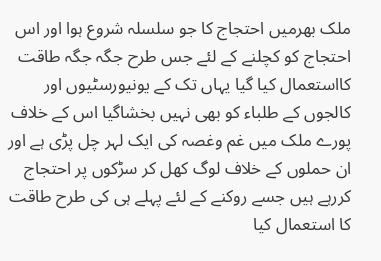ملک بھرمیں احتجاج کا جو سلسلہ شروع ہوا اور اس احتجاج کو کچلنے کے لئے جس طرح جگہ جگہ طاقت کااستعمال کیا گیا یہاں تک کے یونیورسٹیوں اور کالجوں کے طلباء کو بھی نہیں بخشاگیا اس کے خلاف پورے ملک میں غم وغصہ کی ایک لہر چل پڑی ہے اور ان حملوں کے خلاف لوگ کھل کر سڑکوں پر احتجاج کررہے ہیں جسے روکنے کے لئے پہلے ہی کی طرح طاقت کا استعمال کیا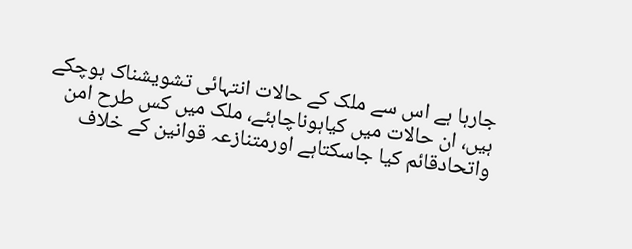جارہا ہے اس سے ملک کے حالات انتہائی تشویشناک ہوچکے ہیں، ان حالات میں کیاہوناچاہئے، ملک میں کس طرح امن واتحادقائم کیا جاسکتاہے اورمتنازعہ قوانین کے خلاف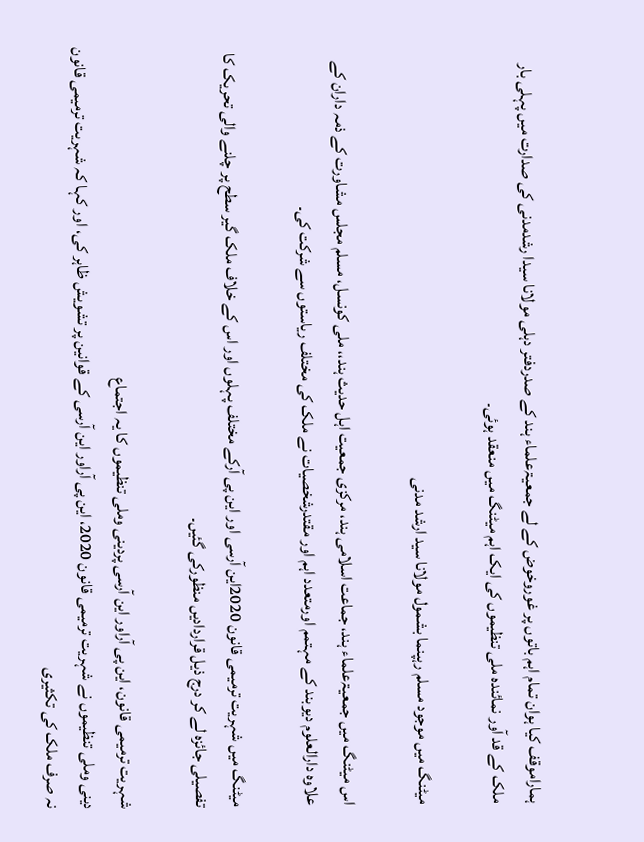ہماراموقف کیا ہوان تمام اہم باتوں پر غوروخوض کے لے جمعیۃعلماء ہند کے صدردفتر دہلی مولانا سیدا رشدمدنی کی صدارت میں پہلی بار ملک کے قد آور نمائندہ ملی تنظیموں کی ایک اہم میٹنگ میں منعقد ہوئی۔

میٹنگ میں موجود مسلم رہپنما بشمول مولانا سید ارشد مدنی

اس میٹنگ میں جمعیۃعلماء ہند، جماعت اسلامی ہند، مرکزی جمعیت اہل حدیث ہند،، ملی کونسل، مسلم مجلس مشاورت کے ذمہ داران کے علاوہ دارالعلوم دیوبند کے مہتمم اورمتعدد اہم اور مقتدرشخصیات نے ملک کی مختلف ریاستوں سے شرکت کی۔

میٹنگ میں شہریت ترمیمی قانون 2020این آرسی اور این پی آرکے مختلف پہلوں اور اس کے خلاف ملک گیر سطح پر چلنے والی تحریک کا تفصیلی جائزہ لے کر درج ذیل قراردادیں منظورکی گئیں۔

شہریت ترمیمی قانون، این پی آراور این آرسی پردینی وملی تنظیموں کا یہ اجتماع
دینی وملی تنظیموں نے شہریت ترمیمی قانون 2020، این پی آراور این آرسی کے قوانین پر تشویش ظاہر کی، اور کہا کہ شہریت ترمیمی قانون نہ صرف ملک کی تکثیری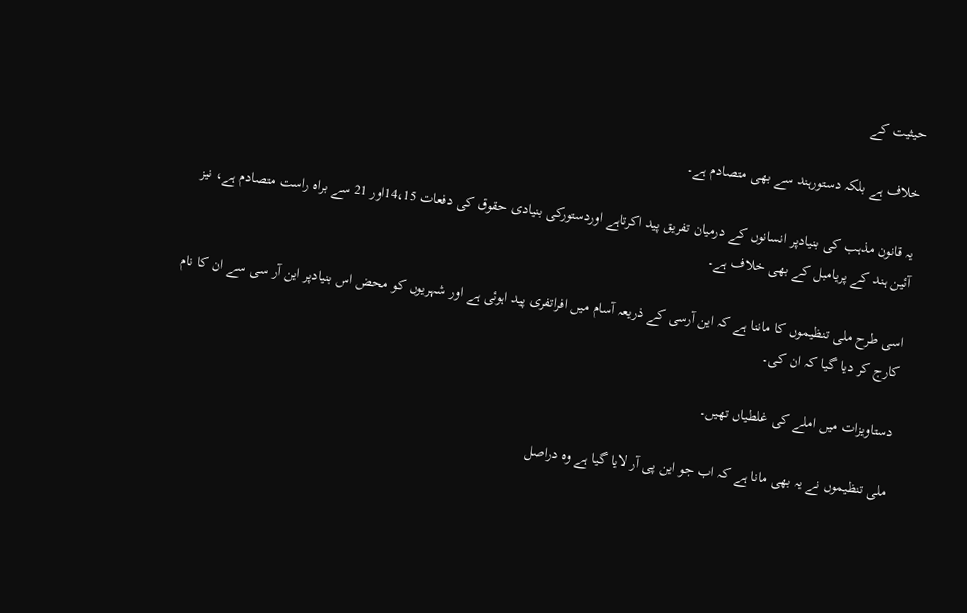حیثیت کے

خلاف ہے بلکہ دستورہند سے بھی متصادم ہے۔

یہ قانون مذہب کی بنیادپر انسانوں کے درمیان تفریق پید اکرتاہے اوردستورکی بنیادی حقوق کی دفعات 14،15اور 21 سے براہ راست متصادم ہے، نیز آئین ہند کے پریامبل کے بھی خلاف ہے۔

اسی طرح ملی تنظیموں کا ماننا ہے کہ این آرسی کے ذریعہ آسام میں افراتفری پید اہوئی ہے اور شہریوں کو محض اس بنیادپر این آر سی سے ان کا نام کارج کر دیا گیا کہ ان کی۔

دستاویزات میں املے کی غلطیاں تھیں۔

ملی تنظیموں نے یہ بھی مانا ہے کہ اب جو این پی آر لایا گیا ہے وہ دراصل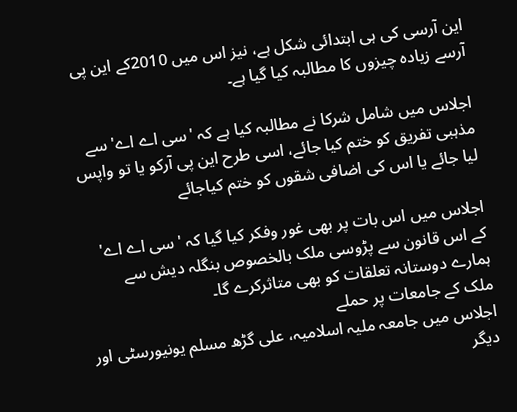این آرسی کی ہی ابتدائی شکل ہے، نیز اس میں 2010کے این پی آرسے زیادہ چیزوں کا مطالبہ کیا گیا ہے۔

اجلاس میں شامل شرکا نے مطالبہ کیا ہے کہ 'سی اے اے' سے مذہبی تفریق کو ختم کیا جائے، اسی طرح این پی آرکو یا تو واپس لیا جائے یا اس کی اضافی شقوں کو ختم کیاجائے

اجلاس میں اس بات پر بھی غور وفکر کیا گیا کہ 'سی اے اے' کے اس قانون سے پڑوسی ملک بالخصوص بنگلہ دیش سے ہمارے دوستانہ تعلقات کو بھی متاثرکرے گا۔
ملک کے جامعات پر حملے
اجلاس میں جامعہ ملیہ اسلامیہ، علی گڑھ مسلم یونیورسٹی اور دیگر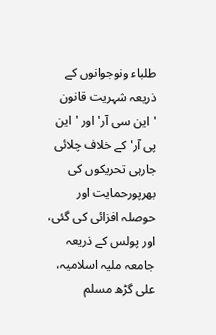طلباء ونوجوانوں کے ذریعہ شہریت قانون 'این سی آر' اور 'این پی آر'کے خلاف چلائی جارہی تحریکوں کی بھرپورحمایت اور حوصلہ افزائی کی گئی، اور پولس کے ذریعہ جامعہ ملیہ اسلامیہ، علی گڑھ مسلم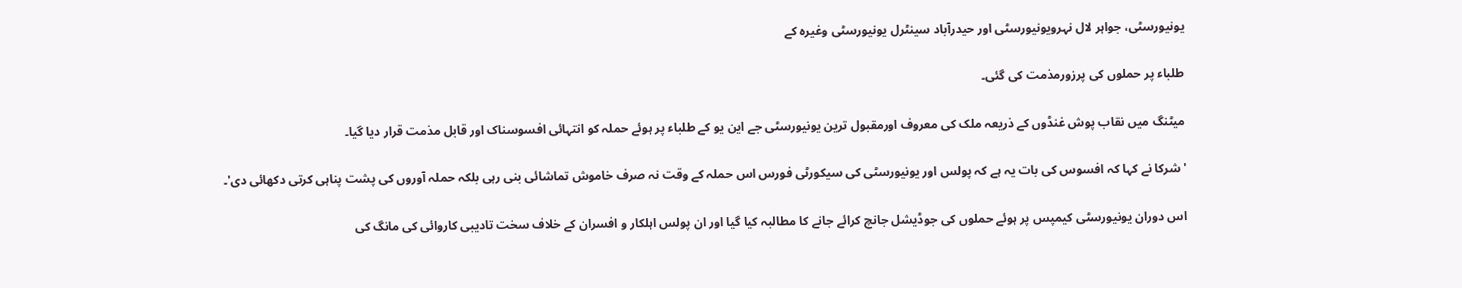یونیورسٹی، جواہر لال نہرویونیورسٹی اور حیدرآباد سینٹرل یونیورسٹی وغیرہ کے

طلباء پر حملوں کی پرزورمذمت کی گئی۔

میٹنگ میں نقاب پوش غنڈوں کے ذریعہ ملک کی معروف اورمقبول ترین یونیورسٹی جے این یو کے طلباء پر ہوئے حملہ کو انتہائی افسوسناک اور قابل مذمت قرار دیا گیا۔

'شرکا نے کہا کہ افسوس کی بات یہ ہے کہ پولس اور یونیورسٹی کی سیکورٹی فورس اس حملہ کے وقت نہ صرف خاموش تماشائی بنی رہی بلکہ حملہ آوروں کی پشت پناہی کرتی دکھائی دی'۔

اس دوران یونیورسٹی کیمپس پر ہوئے حملوں کی جوڈیشل جانچ کرائے جانے کا مطالبہ کیا گیا اور ان پولس اہلکار و افسران کے خلاف سخت تادیبی کاروائی کی مانگ کی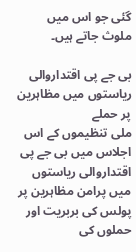گئی جو اس میں ملوث جاتے ہیں۔

بی جے پی اقتداروالی ریاستوں میں مظاہرین پر حملے
ملی تنظیموں کے اس اجلاس میں بی جے پی اقتداروالی ریاستوں میں پرامن مظاہرین پر پولس کی بربریت اور حملوں کی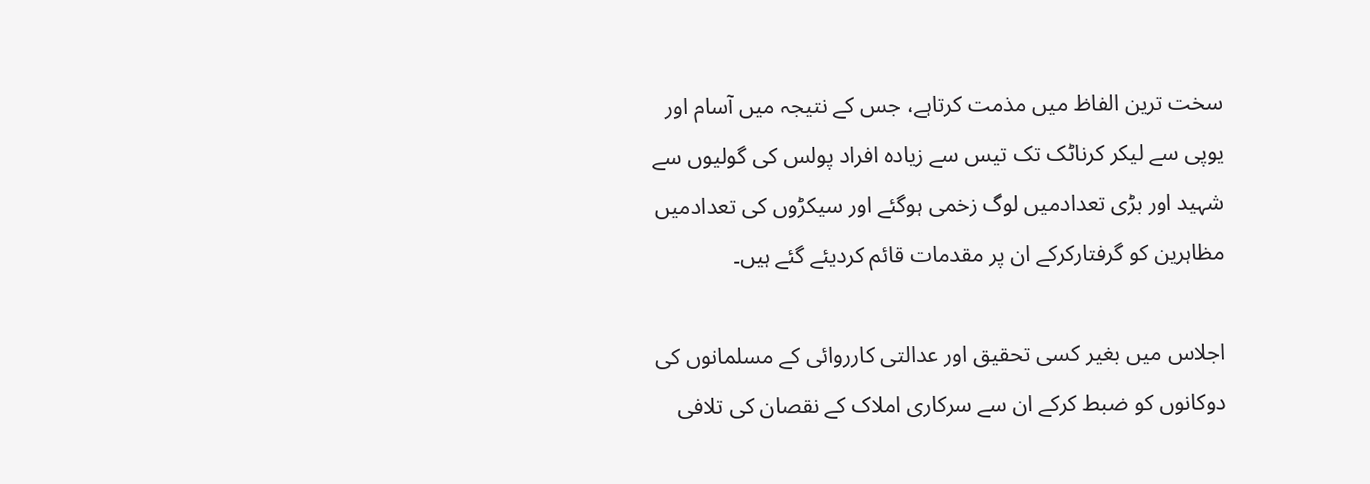سخت ترین الفاظ میں مذمت کرتاہے، جس کے نتیجہ میں آسام اور یوپی سے لیکر کرناٹک تک تیس سے زیادہ افراد پولس کی گولیوں سے شہید اور بڑی تعدادمیں لوگ زخمی ہوگئے اور سیکڑوں کی تعدادمیں مظاہرین کو گرفتارکرکے ان پر مقدمات قائم کردیئے گئے ہیں۔

اجلاس میں بغیر کسی تحقیق اور عدالتی کارروائی کے مسلمانوں کی دوکانوں کو ضبط کرکے ان سے سرکاری املاک کے نقصان کی تلافی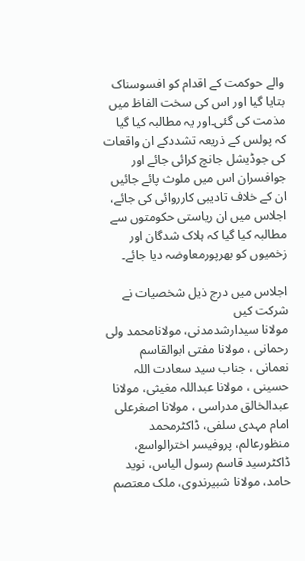والے حوکمت کے اقدام کو افسوسناک بتایا گیا اور اس کی سخت الفاظ میں مذمت کی گئی۔اور یہ مطالبہ کیا گیا کہ پولس کے ذریعہ تشددکے ان واقعات کی جوڈیشل جانچ کرائی جائے اور جوافسران اس میں ملوث پائے جائیں ان کے خلاف تادیبی کارروائی کی جائے، اجلاس میں ان ریاستی حکومتوں سے مطالبہ کیا گیا کہ ہلاک شدگان اور زخمیوں کو بھرپورمعاوضہ دیا جائے۔

اجلاس میں درج ذیل شخصیات نے شرکت کیں
مولانا سیدارشدمدنی، مولانامحمد ولی رحمانی ، مولانا مفتی ابوالقاسم نعمانی ، جناب سید سعادت اللہ حسینی ، مولانا عبداللہ مغیثی، مولانا عبدالخالق مدراسی ، مولانا اصغرعلی امام مہدی سلفی، ڈاکٹرمحمد منظورعالم، پروفیسر اخترالواسع، ڈاکٹرسید قاسم رسول الیاس، نوید حامد، مولانا شبیرندوی، ملک معتصم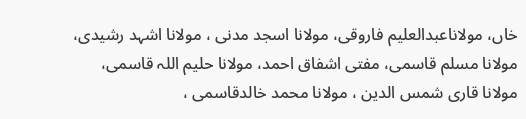خاں، مولاناعبدالعلیم فاروقی، مولانا اسجد مدنی ، مولانا اشہد رشیدی، مولانا مسلم قاسمی، مفتی اشفاق احمد، مولانا حلیم اللہ قاسمی، مولانا قاری شمس الدین ، مولانا محمد خالدقاسمی ،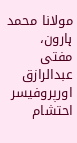مولانا محمد ہارون، مفتی عبدالرازق اورپروفیسر احتشام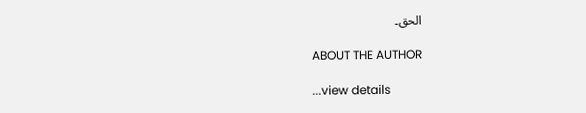الحق۔

ABOUT THE AUTHOR

...view details